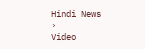Hindi News
›
Video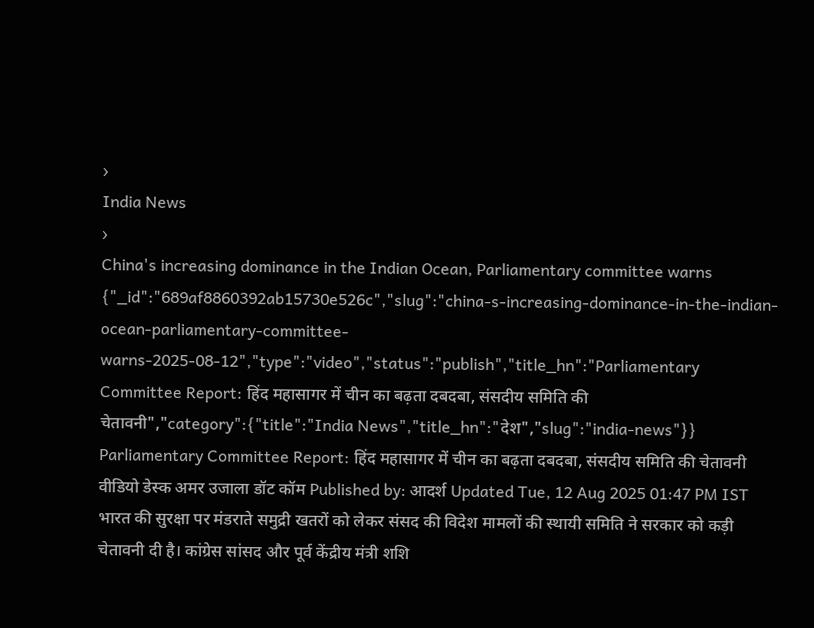›
India News
›
China's increasing dominance in the Indian Ocean, Parliamentary committee warns
{"_id":"689af8860392ab15730e526c","slug":"china-s-increasing-dominance-in-the-indian-ocean-parliamentary-committee-warns-2025-08-12","type":"video","status":"publish","title_hn":"Parliamentary Committee Report: हिंद महासागर में चीन का बढ़ता दबदबा, संसदीय समिति की चेतावनी","category":{"title":"India News","title_hn":"देश","slug":"india-news"}}
Parliamentary Committee Report: हिंद महासागर में चीन का बढ़ता दबदबा, संसदीय समिति की चेतावनी
वीडियो डेस्क अमर उजाला डॉट कॉम Published by: आदर्श Updated Tue, 12 Aug 2025 01:47 PM IST
भारत की सुरक्षा पर मंडराते समुद्री खतरों को लेकर संसद की विदेश मामलों की स्थायी समिति ने सरकार को कड़ी चेतावनी दी है। कांग्रेस सांसद और पूर्व केंद्रीय मंत्री शशि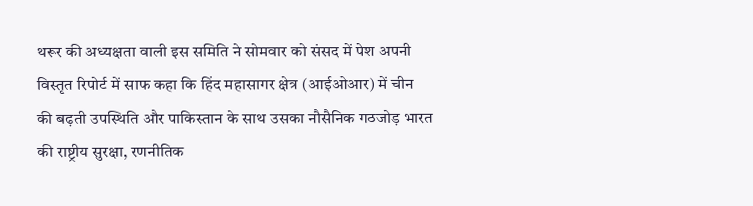थरूर की अध्यक्षता वाली इस समिति ने सोमवार को संसद में पेश अपनी विस्तृत रिपोर्ट में साफ कहा कि हिंद महासागर क्षेत्र (आईओआर) में चीन की बढ़ती उपस्थिति और पाकिस्तान के साथ उसका नौसैनिक गठजोड़ भारत की राष्ट्रीय सुरक्षा, रणनीतिक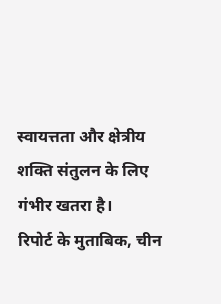स्वायत्तता और क्षेत्रीय शक्ति संतुलन के लिए गंभीर खतरा है।
रिपोर्ट के मुताबिक, चीन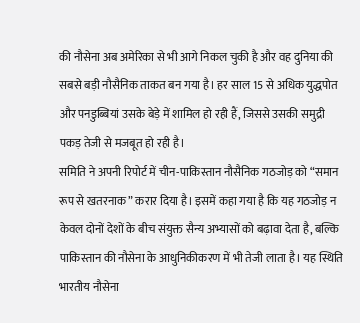की नौसेना अब अमेरिका से भी आगे निकल चुकी है और वह दुनिया की सबसे बड़ी नौसैनिक ताकत बन गया है। हर साल 15 से अधिक युद्धपोत और पनडुब्बियां उसके बेड़े में शामिल हो रही हैं, जिससे उसकी समुद्री पकड़ तेजी से मजबूत हो रही है।
समिति ने अपनी रिपोर्ट में चीन-पाकिस्तान नौसैनिक गठजोड़ को “समान रूप से खतरनाक” करार दिया है। इसमें कहा गया है कि यह गठजोड़ न केवल दोनों देशों के बीच संयुक्त सैन्य अभ्यासों को बढ़ावा देता है, बल्कि पाकिस्तान की नौसेना के आधुनिकीकरण में भी तेजी लाता है। यह स्थिति भारतीय नौसेना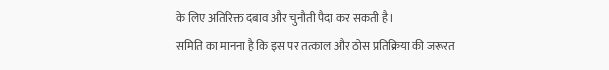के लिए अतिरिक्त दबाव और चुनौती पैदा कर सकती है।
समिति का मानना है कि इस पर तत्काल और ठोस प्रतिक्रिया की जरूरत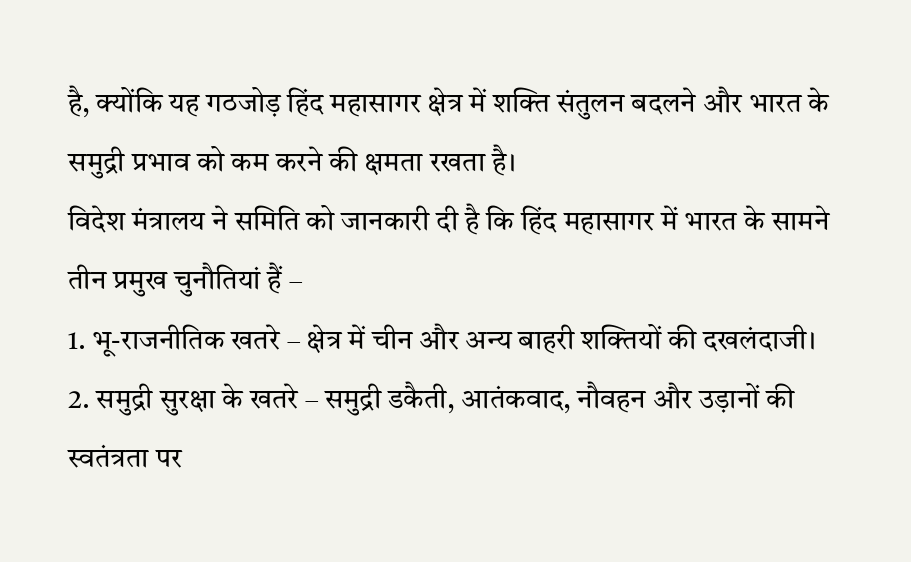है, क्योंकि यह गठजोड़ हिंद महासागर क्षेत्र में शक्ति संतुलन बदलने और भारत के समुद्री प्रभाव को कम करने की क्षमता रखता है।
विदेश मंत्रालय ने समिति को जानकारी दी है कि हिंद महासागर में भारत के सामने तीन प्रमुख चुनौतियां हैं –
1. भू-राजनीतिक खतरे – क्षेत्र में चीन और अन्य बाहरी शक्तियों की दखलंदाजी।
2. समुद्री सुरक्षा के खतरे – समुद्री डकैती, आतंकवाद, नौवहन और उड़ानों की स्वतंत्रता पर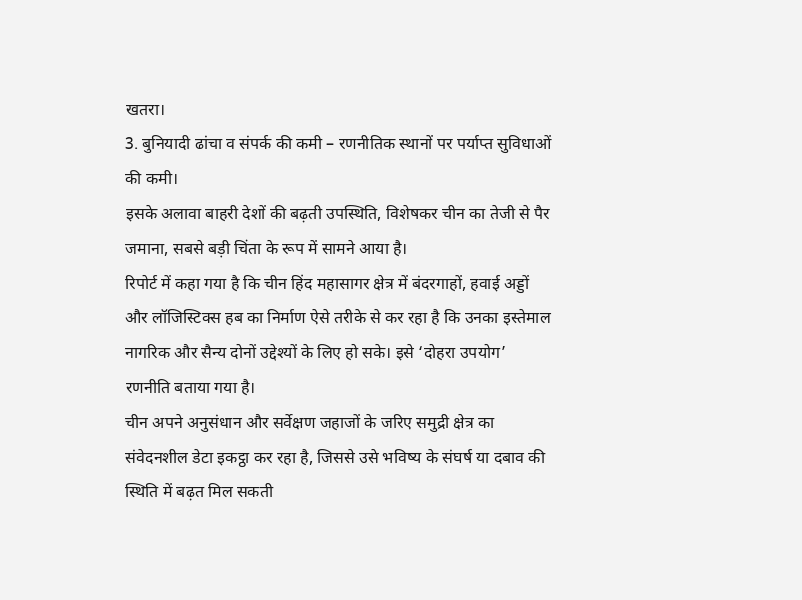खतरा।
3. बुनियादी ढांचा व संपर्क की कमी – रणनीतिक स्थानों पर पर्याप्त सुविधाओं की कमी।
इसके अलावा बाहरी देशों की बढ़ती उपस्थिति, विशेषकर चीन का तेजी से पैर जमाना, सबसे बड़ी चिंता के रूप में सामने आया है।
रिपोर्ट में कहा गया है कि चीन हिंद महासागर क्षेत्र में बंदरगाहों, हवाई अड्डों और लॉजिस्टिक्स हब का निर्माण ऐसे तरीके से कर रहा है कि उनका इस्तेमाल नागरिक और सैन्य दोनों उद्देश्यों के लिए हो सके। इसे ‘दोहरा उपयोग’ रणनीति बताया गया है।
चीन अपने अनुसंधान और सर्वेक्षण जहाजों के जरिए समुद्री क्षेत्र का संवेदनशील डेटा इकट्ठा कर रहा है, जिससे उसे भविष्य के संघर्ष या दबाव की स्थिति में बढ़त मिल सकती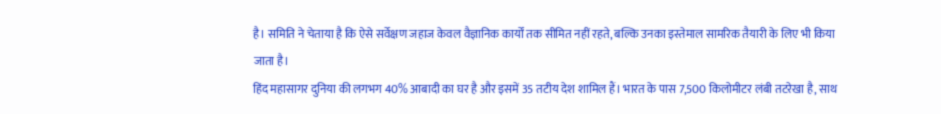है। समिति ने चेताया है कि ऐसे सर्वेक्षण जहाज केवल वैज्ञानिक कार्यों तक सीमित नहीं रहते, बल्कि उनका इस्तेमाल सामरिक तैयारी के लिए भी किया जाता है।
हिंद महासागर दुनिया की लगभग 40% आबादी का घर है और इसमें 35 तटीय देश शामिल हैं। भारत के पास 7,500 किलोमीटर लंबी तटरेखा है, साथ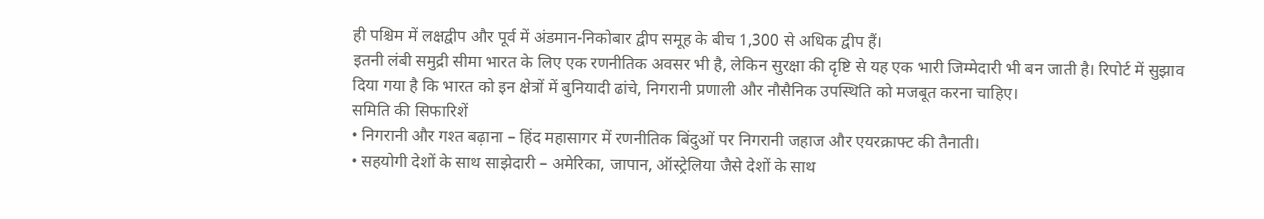ही पश्चिम में लक्षद्वीप और पूर्व में अंडमान-निकोबार द्वीप समूह के बीच 1,300 से अधिक द्वीप हैं।
इतनी लंबी समुद्री सीमा भारत के लिए एक रणनीतिक अवसर भी है, लेकिन सुरक्षा की दृष्टि से यह एक भारी जिम्मेदारी भी बन जाती है। रिपोर्ट में सुझाव दिया गया है कि भारत को इन क्षेत्रों में बुनियादी ढांचे, निगरानी प्रणाली और नौसैनिक उपस्थिति को मजबूत करना चाहिए।
समिति की सिफारिशें
• निगरानी और गश्त बढ़ाना – हिंद महासागर में रणनीतिक बिंदुओं पर निगरानी जहाज और एयरक्राफ्ट की तैनाती।
• सहयोगी देशों के साथ साझेदारी – अमेरिका, जापान, ऑस्ट्रेलिया जैसे देशों के साथ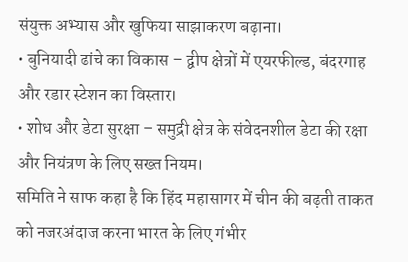संयुक्त अभ्यास और खुफिया साझाकरण बढ़ाना।
• बुनियादी ढांचे का विकास – द्वीप क्षेत्रों में एयरफील्ड, बंदरगाह और रडार स्टेशन का विस्तार।
• शोध और डेटा सुरक्षा – समुद्री क्षेत्र के संवेदनशील डेटा की रक्षा और नियंत्रण के लिए सख्त नियम।
समिति ने साफ कहा है कि हिंद महासागर में चीन की बढ़ती ताकत को नजरअंदाज करना भारत के लिए गंभीर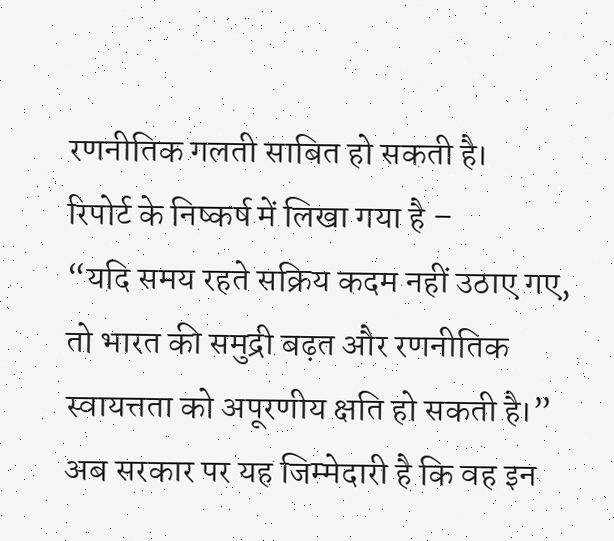रणनीतिक गलती साबित हो सकती है।
रिपोर्ट के निष्कर्ष में लिखा गया है –
“यदि समय रहते सक्रिय कदम नहीं उठाए गए, तो भारत की समुद्री बढ़त और रणनीतिक स्वायत्तता को अपूरणीय क्षति हो सकती है।”
अब सरकार पर यह जिम्मेदारी है कि वह इन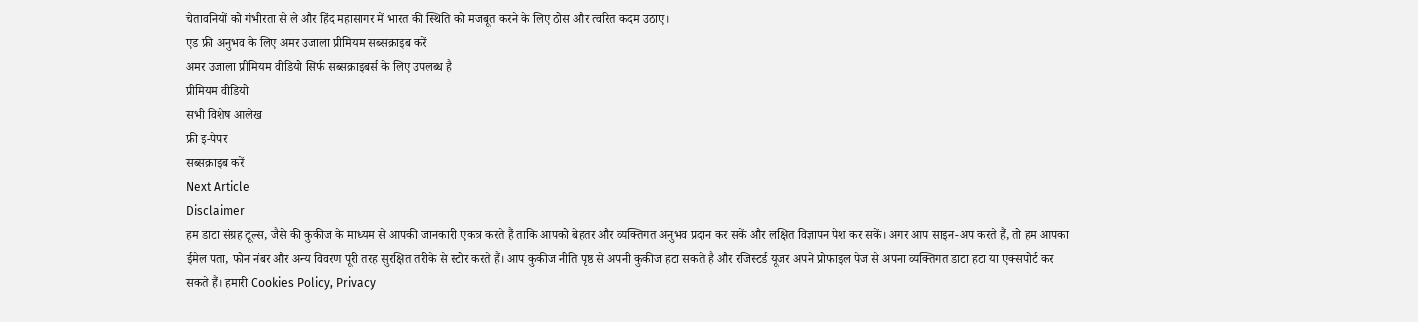चेतावनियों को गंभीरता से ले और हिंद महासागर में भारत की स्थिति को मजबूत करने के लिए ठोस और त्वरित कदम उठाए।
एड फ्री अनुभव के लिए अमर उजाला प्रीमियम सब्सक्राइब करें
अमर उजाला प्रीमियम वीडियो सिर्फ सब्सक्राइबर्स के लिए उपलब्ध है
प्रीमियम वीडियो
सभी विशेष आलेख
फ्री इ-पेपर
सब्सक्राइब करें
Next Article
Disclaimer
हम डाटा संग्रह टूल्स, जैसे की कुकीज के माध्यम से आपकी जानकारी एकत्र करते हैं ताकि आपको बेहतर और व्यक्तिगत अनुभव प्रदान कर सकें और लक्षित विज्ञापन पेश कर सकें। अगर आप साइन-अप करते हैं, तो हम आपका ईमेल पता, फोन नंबर और अन्य विवरण पूरी तरह सुरक्षित तरीके से स्टोर करते हैं। आप कुकीज नीति पृष्ठ से अपनी कुकीज हटा सकते है और रजिस्टर्ड यूजर अपने प्रोफाइल पेज से अपना व्यक्तिगत डाटा हटा या एक्सपोर्ट कर सकते हैं। हमारी Cookies Policy, Privacy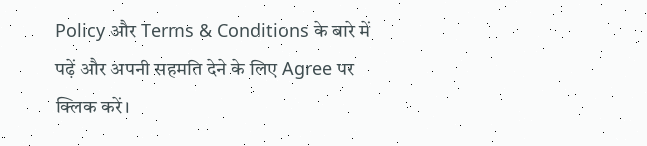Policy और Terms & Conditions के बारे में पढ़ें और अपनी सहमति देने के लिए Agree पर क्लिक करें।